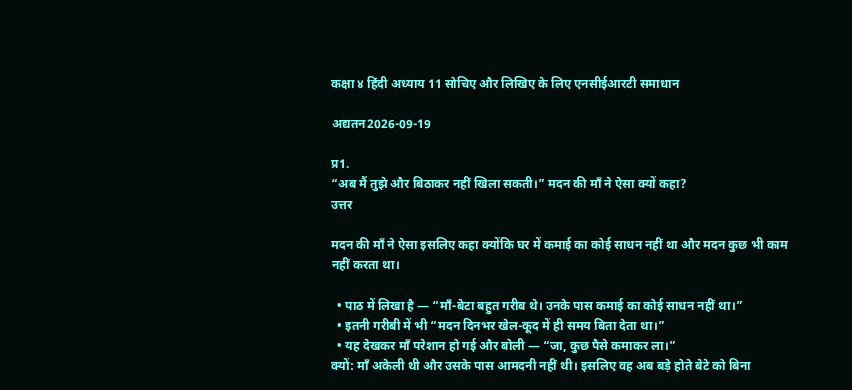कक्षा ४ हिंदी अध्याय 11 सोचिए और लिखिए के लिए एनसीईआरटी समाधान

अद्यतन2026-09-19

प्र1.
“अब मैं तुझे और बिठाकर नहीं खिला सकती।” मदन की माँ ने ऐसा क्यों कहा?
उत्तर

मदन की माँ ने ऐसा इसलिए कहा क्योंकि घर में कमाई का कोई साधन नहीं था और मदन कुछ भी काम नहीं करता था।

  • पाठ में लिखा है — “माँ-बेटा बहुत गरीब थे। उनके पास कमाई का कोई साधन नहीं था।”
  • इतनी गरीबी में भी “मदन दिनभर खेल-कूद में ही समय बिता देता था।”
  • यह देखकर माँ परेशान हो गई और बोली — “जा, कुछ पैसे कमाकर ला।”
क्यों: माँ अकेली थी और उसके पास आमदनी नहीं थी। इसलिए वह अब बड़े होते बेटे को बिना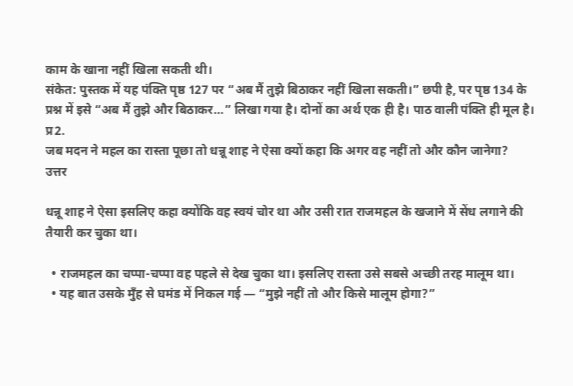काम के खाना नहीं खिला सकती थी।
संकेत: पुस्तक में यह पंक्ति पृष्ठ 127 पर “अब मैं तुझे बिठाकर नहीं खिला सकती।” छपी है, पर पृष्ठ 134 के प्रश्न में इसे “अब मैं तुझे और बिठाकर…” लिखा गया है। दोनों का अर्थ एक ही है। पाठ वाली पंक्ति ही मूल है।
प्र2.
जब मदन ने महल का रास्ता पूछा तो धन्नू शाह ने ऐसा क्यों कहा कि अगर वह नहीं तो और कौन जानेगा?
उत्तर

धन्नू शाह ने ऐसा इसलिए कहा क्योंकि वह स्वयं चोर था और उसी रात राजमहल के खजाने में सेंध लगाने की तैयारी कर चुका था।

  • राजमहल का चप्पा-चप्पा वह पहले से देख चुका था। इसलिए रास्ता उसे सबसे अच्छी तरह मालूम था।
  • यह बात उसके मुँह से घमंड में निकल गई — “मुझे नहीं तो और किसे मालूम होगा?”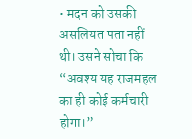• मदन को उसकी असलियत पता नहीं थी। उसने सोचा कि “अवश्य यह राजमहल का ही कोई कर्मचारी होगा।”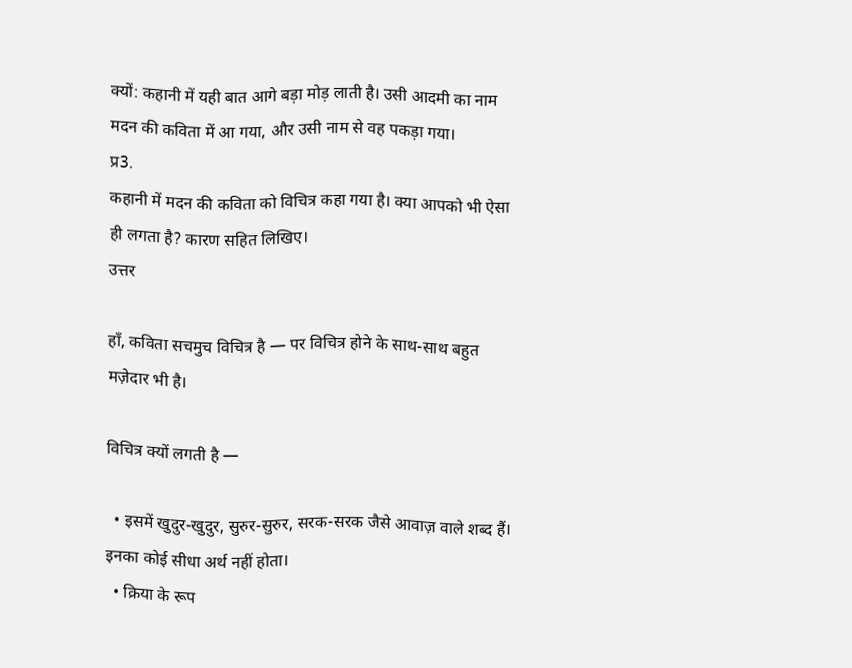क्यों: कहानी में यही बात आगे बड़ा मोड़ लाती है। उसी आदमी का नाम मदन की कविता में आ गया, और उसी नाम से वह पकड़ा गया।
प्र3.
कहानी में मदन की कविता को विचित्र कहा गया है। क्या आपको भी ऐसा ही लगता है? कारण सहित लिखिए।
उत्तर

हाँ, कविता सचमुच विचित्र है — पर विचित्र होने के साथ-साथ बहुत मज़ेदार भी है।

विचित्र क्यों लगती है —

  • इसमें खुदुर-खुदुर, सुरुर-सुरुर, सरक-सरक जैसे आवाज़ वाले शब्द हैं। इनका कोई सीधा अर्थ नहीं होता।
  • क्रिया के रूप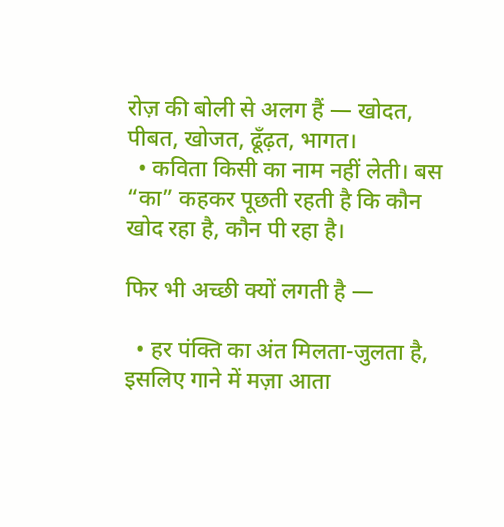रोज़ की बोली से अलग हैं — खोदत, पीबत, खोजत, ढूँढ़त, भागत।
  • कविता किसी का नाम नहीं लेती। बस “का” कहकर पूछती रहती है कि कौन खोद रहा है, कौन पी रहा है।

फिर भी अच्छी क्यों लगती है —

  • हर पंक्ति का अंत मिलता-जुलता है, इसलिए गाने में मज़ा आता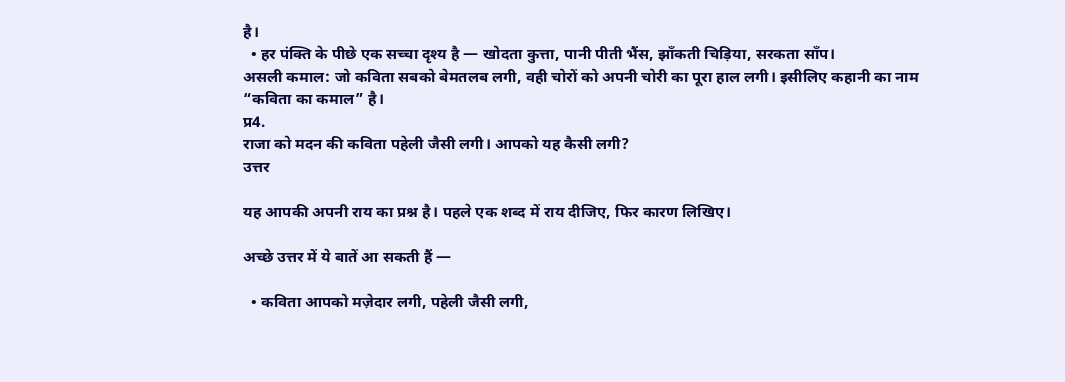है।
  • हर पंक्ति के पीछे एक सच्चा दृश्य है — खोदता कुत्ता, पानी पीती भैंस, झाँकती चिड़िया, सरकता साँप।
असली कमाल: जो कविता सबको बेमतलब लगी, वही चोरों को अपनी चोरी का पूरा हाल लगी। इसीलिए कहानी का नाम “कविता का कमाल” है।
प्र4.
राजा को मदन की कविता पहेली जैसी लगी। आपको यह कैसी लगी?
उत्तर

यह आपकी अपनी राय का प्रश्न है। पहले एक शब्द में राय दीजिए, फिर कारण लिखिए।

अच्छे उत्तर में ये बातें आ सकती हैं —

  • कविता आपको मज़ेदार लगी, पहेली जैसी लगी,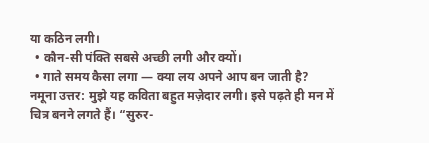या कठिन लगी।
  • कौन-सी पंक्ति सबसे अच्छी लगी और क्यों।
  • गाते समय कैसा लगा — क्या लय अपने आप बन जाती है?
नमूना उत्तर: मुझे यह कविता बहुत मज़ेदार लगी। इसे पढ़ते ही मन में चित्र बनने लगते हैं। “सुरुर-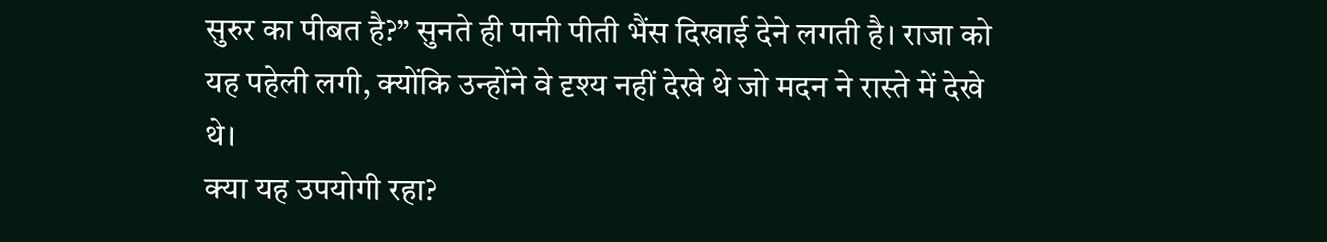सुरुर का पीबत है?” सुनते ही पानी पीती भैंस दिखाई देने लगती है। राजा को यह पहेली लगी, क्योंकि उन्होंने वे दृश्य नहीं देखे थे जो मदन ने रास्ते में देखे थे।
क्या यह उपयोगी रहा?